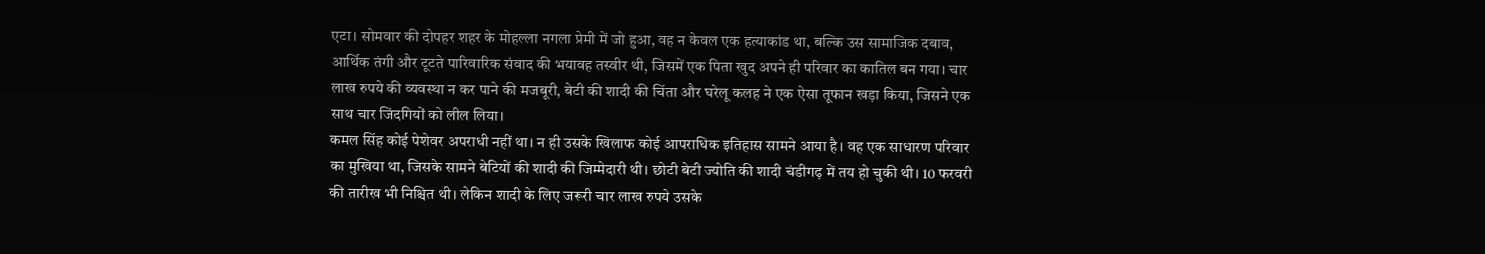एटा। सोमवार की दोपहर शहर के मोहल्ला नगला प्रेमी में जो हुआ, वह न केवल एक हत्याकांड था, बल्कि उस सामाजिक दबाव, आर्थिक तंगी और टूटते पारिवारिक संवाद की भयावह तस्वीर थी, जिसमें एक पिता खुद अपने ही परिवार का कातिल बन गया। चार लाख रुपये की व्यवस्था न कर पाने की मजबूरी, बेटी की शादी की चिंता और घरेलू कलह ने एक ऐसा तूफान खड़ा किया, जिसने एक साथ चार जिंदगियों को लील लिया।
कमल सिंह कोई पेशेवर अपराधी नहीं था। न ही उसके खिलाफ कोई आपराधिक इतिहास सामने आया है। वह एक साधारण परिवार का मुखिया था, जिसके सामने बेटियों की शादी की जिम्मेदारी थी। छोटी बेटी ज्योति की शादी चंडीगढ़ में तय हो चुकी थी। 10 फरवरी की तारीख भी निश्चित थी। लेकिन शादी के लिए जरूरी चार लाख रुपये उसके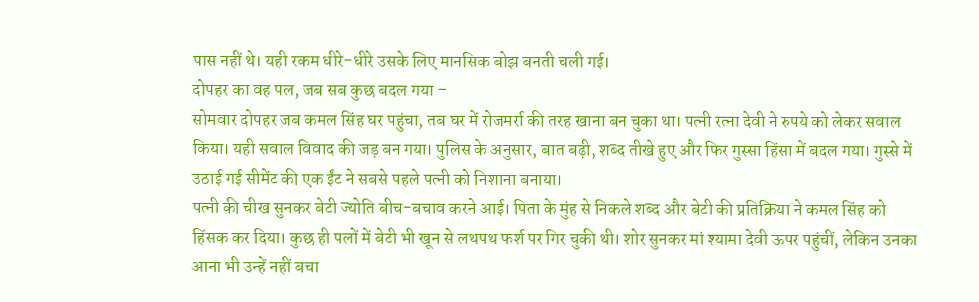पास नहीं थे। यही रकम धीरे-धीरे उसके लिए मानसिक बोझ बनती चली गई।
दोपहर का वह पल, जब सब कुछ बदल गया –
सोमवार दोपहर जब कमल सिंह घर पहुंचा, तब घर में रोजमर्रा की तरह खाना बन चुका था। पत्नी रत्ना देवी ने रुपये को लेकर सवाल किया। यही सवाल विवाद की जड़ बन गया। पुलिस के अनुसार, बात बढ़ी, शब्द तीखे हुए और फिर गुस्सा हिंसा में बदल गया। गुस्से में उठाई गई सीमेंट की एक ईंट ने सबसे पहले पत्नी को निशाना बनाया।
पत्नी की चीख सुनकर बेटी ज्योति बीच-बचाव करने आई। पिता के मुंह से निकले शब्द और बेटी की प्रतिक्रिया ने कमल सिंह को हिंसक कर दिया। कुछ ही पलों में बेटी भी खून से लथपथ फर्श पर गिर चुकी थी। शोर सुनकर मां श्यामा देवी ऊपर पहुंचीं, लेकिन उनका आना भी उन्हें नहीं बचा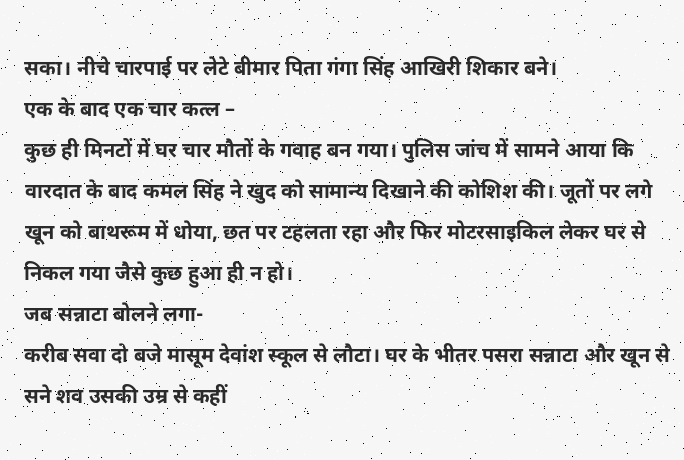सका। नीचे चारपाई पर लेटे बीमार पिता गंगा सिंह आखिरी शिकार बने।
एक के बाद एक चार कत्ल –
कुछ ही मिनटों में घर चार मौतों के गवाह बन गया। पुलिस जांच में सामने आया कि वारदात के बाद कमल सिंह ने खुद को सामान्य दिखाने की कोशिश की। जूतों पर लगे खून को बाथरूम में धोया, छत पर टहलता रहा और फिर मोटरसाइकिल लेकर घर से निकल गया जैसे कुछ हुआ ही न हो।
जब सन्नाटा बोलने लगा-
करीब सवा दो बजे मासूम देवांश स्कूल से लौटा। घर के भीतर पसरा सन्नाटा और खून से सने शव उसकी उम्र से कहीं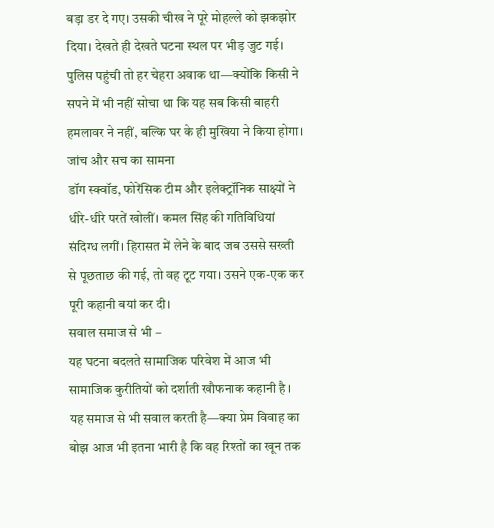बड़ा डर दे गए। उसकी चीख ने पूरे मोहल्ले को झकझोर दिया। देखते ही देखते घटना स्थल पर भीड़ जुट गई।
पुलिस पहुंची तो हर चेहरा अवाक था—क्योंकि किसी ने सपने में भी नहीं सोचा था कि यह सब किसी बाहरी हमलावर ने नहीं, बल्कि घर के ही मुखिया ने किया होगा।
जांच और सच का सामना
डॉग स्क्वॉड, फोरेंसिक टीम और इलेक्ट्रॉनिक साक्ष्यों ने धीरे-धीरे परतें खोलीं। कमल सिंह की गतिविधियां संदिग्ध लगीं। हिरासत में लेने के बाद जब उससे सख्ती से पूछताछ की गई, तो वह टूट गया। उसने एक-एक कर पूरी कहानी बयां कर दी।
सवाल समाज से भी –
यह घटना बदलते सामाजिक परिवेश में आज भी सामाजिक कुरीतियों को दर्शाती खौफनाक कहानी है । यह समाज से भी सवाल करती है—क्या प्रेम विवाह का बोझ आज भी इतना भारी है कि वह रिश्तों का खून तक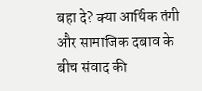बहा दे? क्या आर्थिक तंगी और सामाजिक दबाव के बीच संवाद की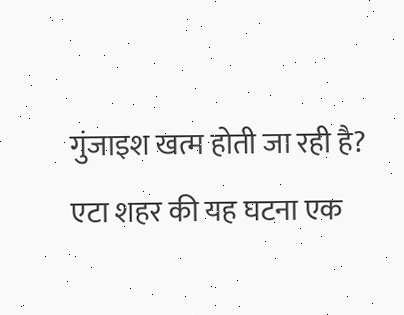गुंजाइश खत्म होती जा रही है?
एटा शहर की यह घटना एक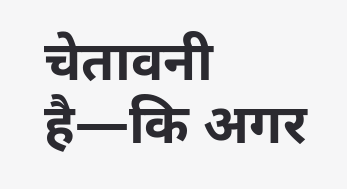चेतावनी है—कि अगर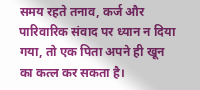समय रहते तनाव, कर्ज और पारिवारिक संवाद पर ध्यान न दिया गया, तो एक पिता अपने ही खून का कत्ल कर सकता है।